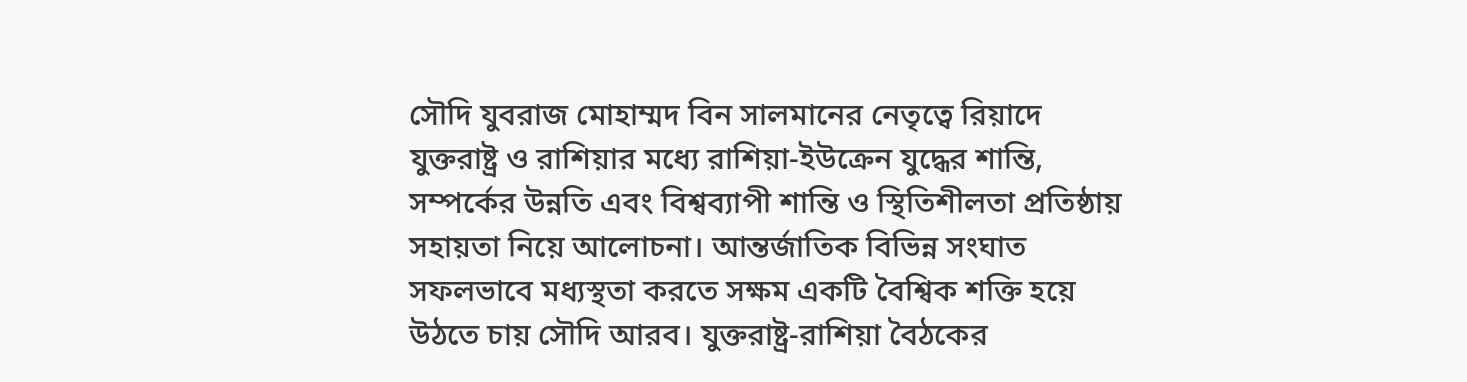সৌদি যুবরাজ মোহাম্মদ বিন সালমানের নেতৃত্বে রিয়াদে যুক্তরাষ্ট্র ও রাশিয়ার মধ্যে রাশিয়া-ইউক্রেন যুদ্ধের শান্তি, সম্পর্কের উন্নতি এবং বিশ্বব্যাপী শান্তি ও স্থিতিশীলতা প্রতিষ্ঠায় সহায়তা নিয়ে আলোচনা। আন্তর্জাতিক বিভিন্ন সংঘাত সফলভাবে মধ্যস্থতা করতে সক্ষম একটি বৈশ্বিক শক্তি হয়ে উঠতে চায় সৌদি আরব। যুক্তরাষ্ট্র-রাশিয়া বৈঠকের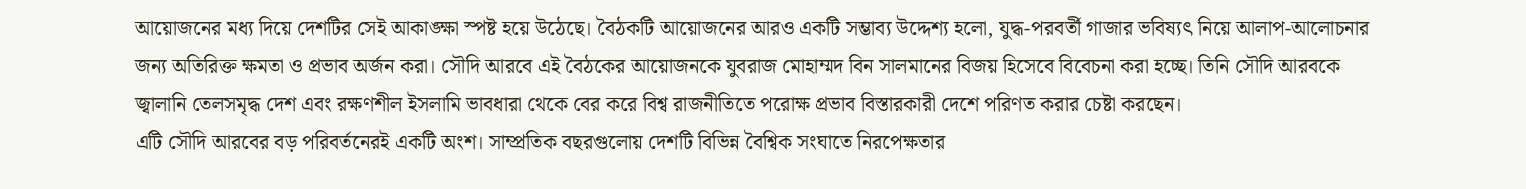আয়োজনের মধ্য দিয়ে দেশটির সেই আকাঙ্ক্ষা স্পষ্ট হয়ে উঠেছে। বৈঠকটি আয়োজনের আরও একটি সম্ভাব্য উদ্দেশ্য হলো, যুদ্ধ-পরবর্তী গাজার ভবিষ্যৎ নিয়ে আলাপ-আলোচনার জন্য অতিরিক্ত ক্ষমতা ও প্রভাব অর্জন করা। সৌদি আরবে এই বৈঠকের আয়োজনকে যুবরাজ মোহাম্মদ বিন সালমানের বিজয় হিসেবে বিবেচনা করা হচ্ছে। তিনি সৌদি আরবকে জ্বালানি তেলসমৃদ্ধ দেশ এবং রক্ষণশীল ইসলামি ভাবধারা থেকে বের করে বিশ্ব রাজনীতিতে পরোক্ষ প্রভাব বিস্তারকারী দেশে পরিণত করার চেষ্টা করছেন।
এটি সৌদি আরবের বড় পরিবর্তনেরই একটি অংশ। সাম্প্রতিক বছরগুলোয় দেশটি বিভিন্ন বৈশ্বিক সংঘাতে নিরপেক্ষতার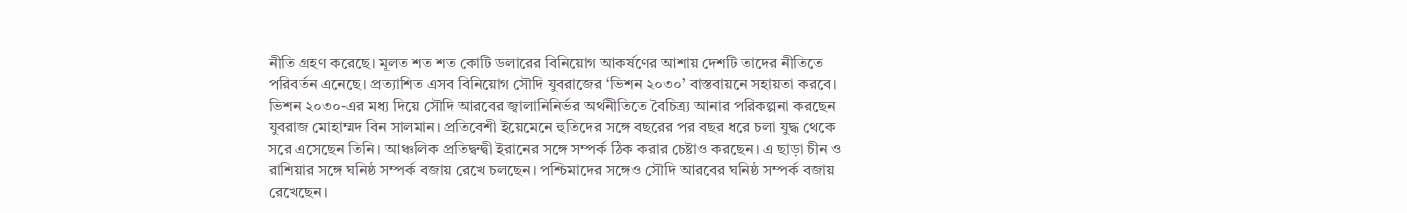নীতি গ্রহণ করেছে। মূলত শত শত কোটি ডলারের বিনিয়োগ আকর্ষণের আশায় দেশটি তাদের নীতিতে পরিবর্তন এনেছে। প্রত্যাশিত এসব বিনিয়োগ সৌদি যুবরাজের ‘ভিশন ২০৩০’ বাস্তবায়নে সহায়তা করবে। ভিশন ২০৩০-এর মধ্য দিয়ে সৌদি আরবের জ্বালানিনির্ভর অর্থনীতিতে বৈচিত্র্য আনার পরিকল্পনা করছেন যুবরাজ মোহাম্মদ বিন সালমান। প্রতিবেশী ইয়েমেনে হুতিদের সঙ্গে বছরের পর বছর ধরে চলা যুদ্ধ থেকে সরে এসেছেন তিনি। আঞ্চলিক প্রতিদ্বন্দ্বী ইরানের সঙ্গে সম্পর্ক ঠিক করার চেষ্টাও করছেন। এ ছাড়া চীন ও রাশিয়ার সঙ্গে ঘনিষ্ঠ সম্পর্ক বজায় রেখে চলছেন। পশ্চিমাদের সঙ্গেও সৌদি আরবের ঘনিষ্ঠ সম্পর্ক বজায় রেখেছেন।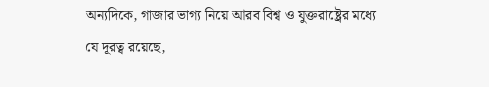অন্যদিকে, গাজার ভাগ্য নিয়ে আরব বিশ্ব ও যুক্তরাষ্ট্রের মধ্যে যে দূরত্ব রয়েছে,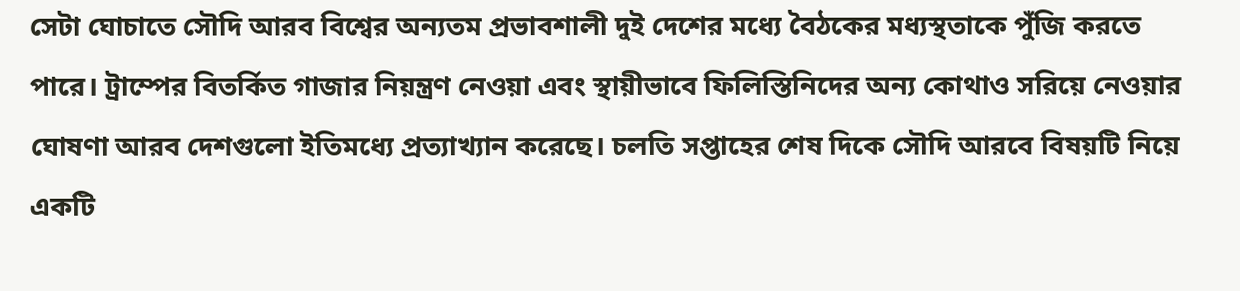সেটা ঘোচাতে সৌদি আরব বিশ্বের অন্যতম প্রভাবশালী দুই দেশের মধ্যে বৈঠকের মধ্যস্থতাকে পুঁজি করতে পারে। ট্রাম্পের বিতর্কিত গাজার নিয়ন্ত্রণ নেওয়া এবং স্থায়ীভাবে ফিলিস্তিনিদের অন্য কোথাও সরিয়ে নেওয়ার ঘোষণা আরব দেশগুলো ইতিমধ্যে প্রত্যাখ্যান করেছে। চলতি সপ্তাহের শেষ দিকে সৌদি আরবে বিষয়টি নিয়ে একটি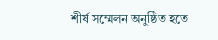শীর্ষ সম্মেলন অনুষ্ঠিত হতে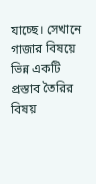যাচ্ছে। সেখানে গাজার বিষয়ে ভিন্ন একটি প্রস্তাব তৈরির বিষয়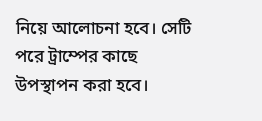নিয়ে আলোচনা হবে। সেটি পরে ট্রাম্পের কাছে উপস্থাপন করা হবে।